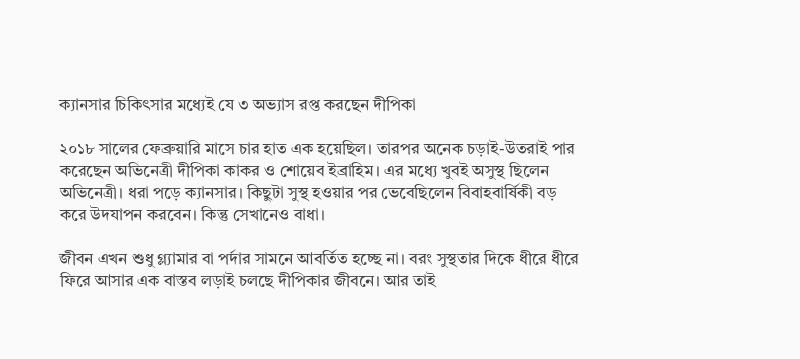ক্যানসার চিকিৎসার মধ্যেই যে ৩ অভ্যাস রপ্ত করছেন দীপিকা

২০১৮ সালের ফেব্রুয়ারি মাসে চার হাত এক হয়েছিল। তারপর অনেক চড়াই-উতরাই পার করেছেন অভিনেত্রী দীপিকা কাকর ও শোয়েব ইব্রাহিম। এর মধ্যে খুবই অসুস্থ ছিলেন অভিনেত্রী। ধরা পড়ে ক্যানসার। কিছুটা সুস্থ হওয়ার পর ভেবেছিলেন বিবাহবার্ষিকী বড় করে উদযাপন করবেন। কিন্তু সেখানেও বাধা।

জীবন এখন শুধু গ্ল্যামার বা পর্দার সামনে আবর্তিত হচ্ছে না। বরং সুস্থতার দিকে ধীরে ধীরে ফিরে আসার এক বাস্তব লড়াই চলছে দীপিকার জীবনে। আর তাই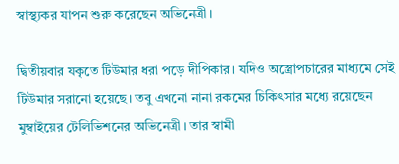স্বাস্থ্যকর যাপন শুরু করেছেন অভিনেত্রী।

দ্বিতীয়বার যকৃতে টিউমার ধরা পড়ে দীপিকার। যদিও অস্ত্রোপচারের মাধ্যমে সেই টিউমার সরানো হয়েছে। তবু এখনো নানা রকমের চিকিৎসার মধ্যে রয়েছেন মুম্বাইয়ের টেলিভিশনের অভিনেত্রী। তার স্বামী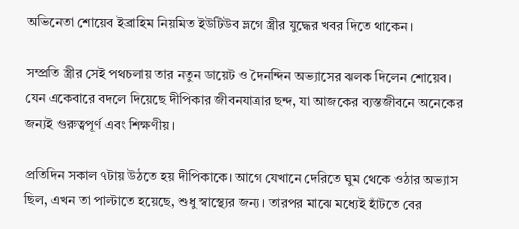অভিনেতা শোয়েব ইব্রাহিম নিয়মিত ইউটিউব ভ্লগে স্ত্রীর যুদ্ধের খবর দিতে থাকেন।

সম্প্রতি স্ত্রীর সেই পথচলায় তার নতুন ডায়েট ও দৈনন্দিন অভ্যাসের ঝলক দিলেন শোয়েব। যেন একেবারে বদলে দিয়েছে দীপিকার জীবনযাত্রার ছন্দ, যা আজকের ব্যস্তজীবনে অনেকের জন্যই গুরুত্বপূর্ণ এবং শিক্ষণীয়।

প্রতিদিন সকাল ৭টায় উঠতে হয় দীপিকাকে। আগে যেখানে দেরিতে ঘুম থেকে ওঠার অভ্যাস ছিল, এখন তা পাল্টাতে হয়েছে, শুধু স্বাস্থ্যের জন্য। তারপর মাঝে মধ্যেই হাঁটতে বের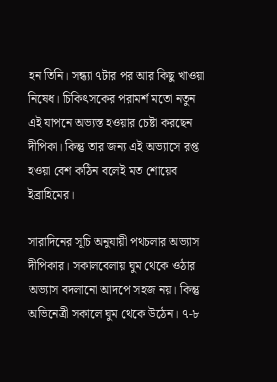হন তিনি। সন্ধ্যা ৭টার পর আর কিছু খাওয়া নিষেধ। চিকিৎসকের পরামর্শ মতো নতুন এই যাপনে অভ্যস্ত হওয়ার চেষ্টা করছেন দীপিকা। কিন্তু তার জন্য এই অভ্যাসে রপ্ত হওয়া বেশ কঠিন বলেই মত শোয়েব ইব্রাহিমের।

সারাদিনের সূচি অনুযায়ী পথচলার অভ্যাস দীপিকার। সকালবেলায় ঘুম থেকে ওঠার অভ্যাস বদলানো আদপে সহজ নয়। কিন্তু অভিনেত্রী সকালে ঘুম থেকে উঠেন। ৭-৮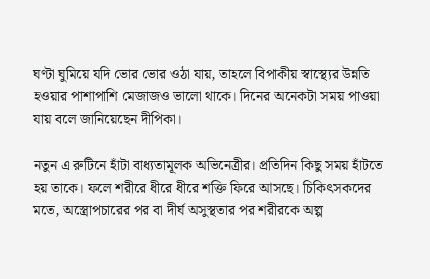ঘণ্টা ঘুমিয়ে যদি ভোর ভোর ওঠা যায়, তাহলে বিপাকীয় স্বাস্থ্যের উন্নতি হওয়ার পাশাপাশি মেজাজও ভালো থাকে। দিনের অনেকটা সময় পাওয়া যায় বলে জানিয়েছেন দীপিকা।

নতুন এ রুটিনে হাঁটা বাধ্যতামূলক অভিনেত্রীর। প্রতিদিন কিছু সময় হাঁটতে হয় তাকে। ফলে শরীরে ধীরে ধীরে শক্তি ফিরে আসছে। চিকিৎসকদের মতে, অস্ত্রোপচারের পর বা দীর্ঘ অসুস্থতার পর শরীরকে অল্প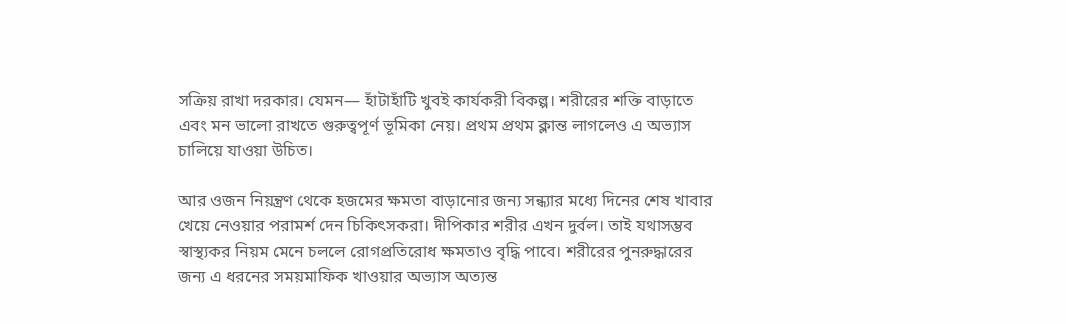সক্রিয় রাখা দরকার। যেমন— হাঁটাহাঁটি খুবই কার্যকরী বিকল্প। শরীরের শক্তি বাড়াতে এবং মন ভালো রাখতে গুরুত্বপূর্ণ ভূমিকা নেয়। প্রথম প্রথম ক্লান্ত লাগলেও এ অভ্যাস চালিয়ে যাওয়া উচিত।

আর ওজন নিয়ন্ত্রণ থেকে হজমের ক্ষমতা বাড়ানোর জন্য সন্ধ্যার মধ্যে দিনের শেষ খাবার খেয়ে নেওয়ার পরামর্শ দেন চিকিৎসকরা। দীপিকার শরীর এখন দুর্বল। তাই যথাসম্ভব স্বাস্থ্যকর নিয়ম মেনে চললে রোগপ্রতিরোধ ক্ষমতাও বৃদ্ধি পাবে। শরীরের পুনরুদ্ধারের জন্য এ ধরনের সময়মাফিক খাওয়ার অভ্যাস অত্যন্ত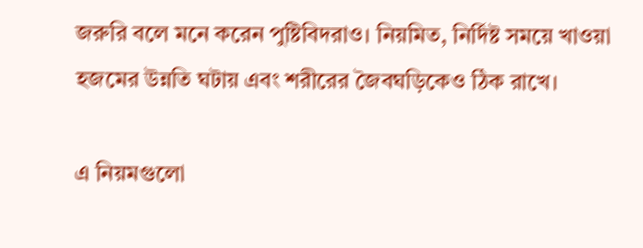জরুরি বলে মনে করেন পুষ্টিবিদরাও। নিয়মিত, নির্দিষ্ট সময়ে খাওয়া হজমের উন্নতি ঘটায় এবং শরীরের জৈবঘড়িকেও ঠিক রাখে।

এ নিয়মগুলো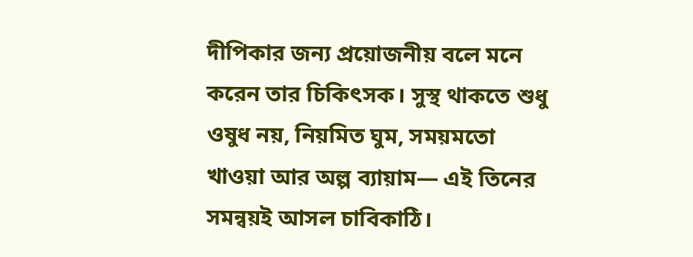দীপিকার জন্য প্রয়োজনীয় বলে মনে করেন তার চিকিৎসক। সুস্থ থাকতে শুধু ওষুধ নয়, নিয়মিত ঘুম, সময়মতো খাওয়া আর অল্প ব্যায়াম— এই তিনের সমন্বয়ই আসল চাবিকাঠি।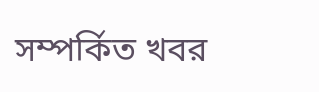সম্পর্কিত খবর